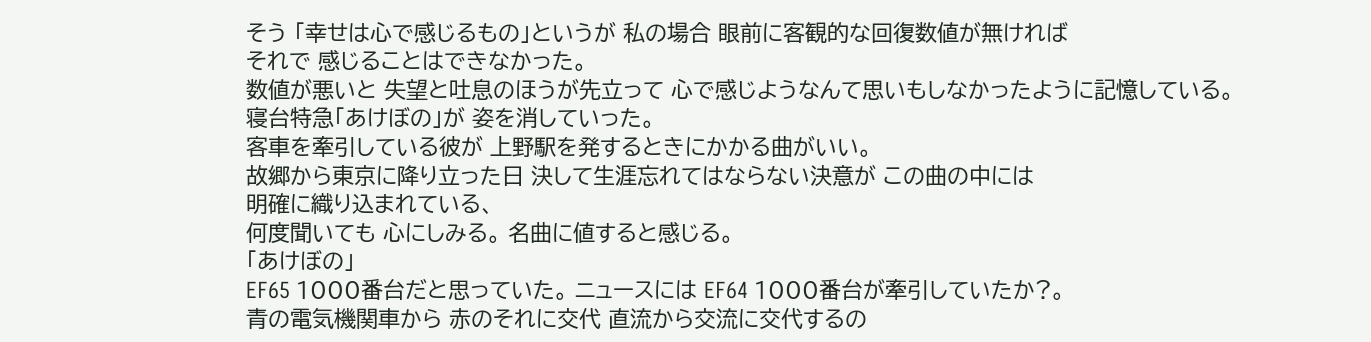そう 「幸せは心で感じるもの」というが 私の場合 眼前に客観的な回復数値が無ければ
それで 感じることはできなかった。
数値が悪いと 失望と吐息のほうが先立って 心で感じようなんて思いもしなかったように記憶している。
寝台特急「あけぼの」が 姿を消していった。
客車を牽引している彼が 上野駅を発するときにかかる曲がいい。
故郷から東京に降り立った日 決して生涯忘れてはならない決意が この曲の中には
明確に織り込まれている、
何度聞いても 心にしみる。 名曲に値すると感じる。
「あけぼの」
EF65 1000番台だと思っていた。 ニュースには EF64 1000番台が牽引していたか?。
青の電気機関車から 赤のそれに交代 直流から交流に交代するの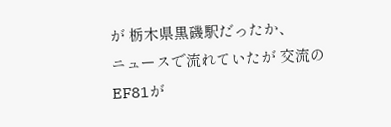が 栃木県黒磯駅だったか、
ニュースで流れていたが 交流のEF81が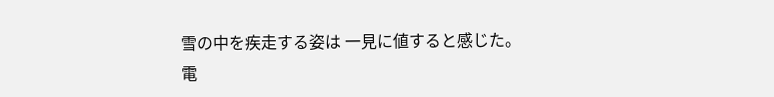雪の中を疾走する姿は 一見に値すると感じた。
電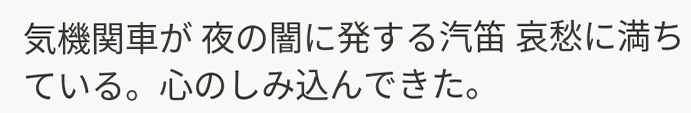気機関車が 夜の闇に発する汽笛 哀愁に満ちている。心のしみ込んできた。